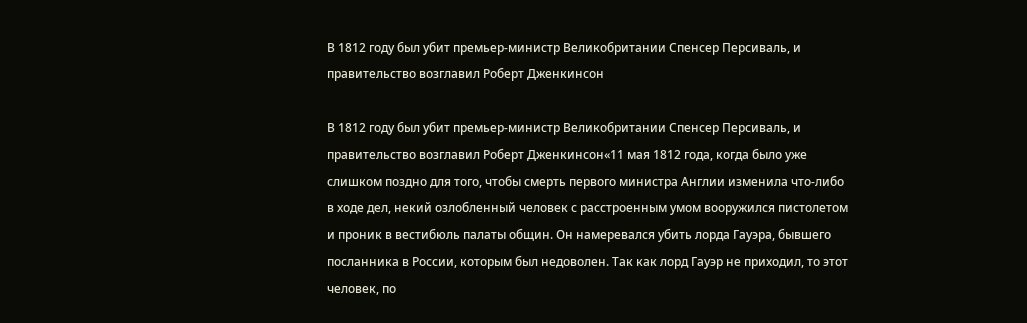В 1812 году был убит премьер-министр Великобритании Спенсер Персиваль, и правительство возглавил Роберт Дженкинсон

В 1812 году был убит премьер-министр Великобритании Спенсер Персиваль, и правительство возглавил Роберт Дженкинсон«11 мая 1812 года, когда было уже слишком поздно для того, чтобы смерть первого министра Англии изменила что-либо в ходе дел, некий озлобленный человек с расстроенным умом вооружился пистолетом и проник в вестибюль палаты общин. Он намеревался убить лорда Гауэра, бывшего посланника в России, которым был недоволен. Так как лорд Гауэр не приходил, то этот человек, по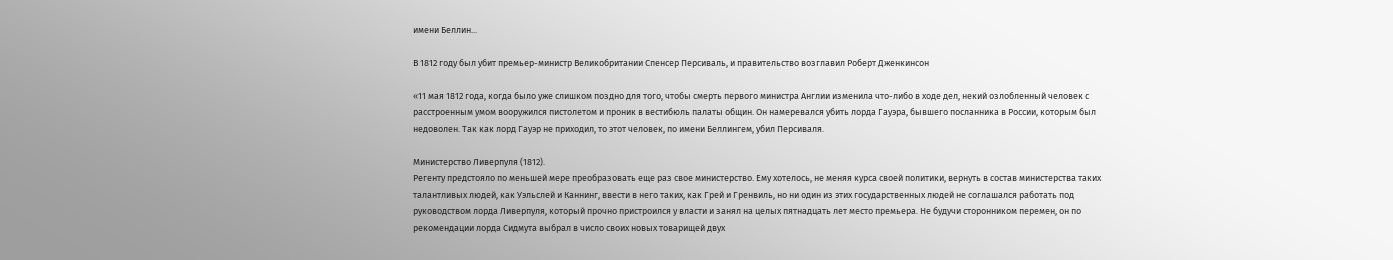имени Беллин...

В 1812 году был убит премьер-министр Великобритании Спенсер Персиваль, и правительство возглавил Роберт Дженкинсон

«11 мая 1812 года, когда было уже слишком поздно для того, чтобы смерть первого министра Англии изменила что-либо в ходе дел, некий озлобленный человек с расстроенным умом вооружился пистолетом и проник в вестибюль палаты общин. Он намеревался убить лорда Гауэра, бывшего посланника в России, которым был недоволен. Так как лорд Гауэр не приходил, то этот человек, по имени Беллингем, убил Персиваля.

Министерство Ливерпуля (1812).
Регенту предстояло по меньшей мере преобразовать еще раз свое министерство. Ему хотелось, не меняя курса своей политики, вернуть в состав министерства таких талантливых людей, как Уэльслей и Каннинг, ввести в него таких, как Грей и Гренвиль, но ни один из этих государственных людей не соглашался работать под руководством лорда Ливерпуля, который прочно пристроился у власти и занял на целых пятнадцать лет место премьера. Не будучи сторонником перемен, он по рекомендации лорда Сидмута выбрал в число своих новых товарищей двух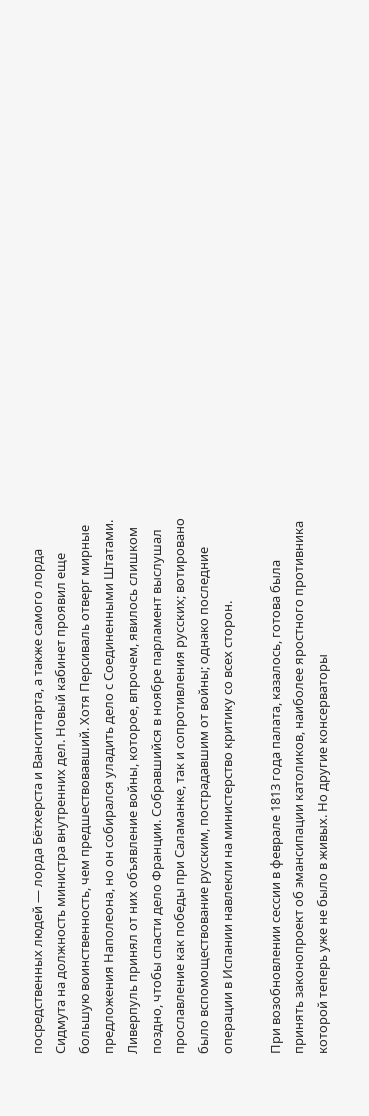посредственных людей — лорда Бётхерста и Ванситтарта, а также самого лорда Сидмута на должность министра внутренних дел. Новый кабинет проявил еще большую воинственность, чем предшествовавший. Хотя Персиваль отверг мирные предложения Наполеона, но он собирался уладить дело с Соединенными Штатами. Ливерпуль принял от них объявление войны, которое, впрочем, явилось слишком поздно, чтобы спасти дело Франции. Собравшийся в ноябре парламент выслушал прославление как победы при Саламанке, так и сопротивления русских; вотировано было вспомоществование русским, пострадавшим от войны; однако последние операции в Испании навлекли на министерство критику со всех сторон.

При возобновлении сессии в феврале 1813 года палата, казалось, готова была принять законопроект об эмансипации католиков, наиболее яростного противника которой теперь уже не было в живых. Но другие консерваторы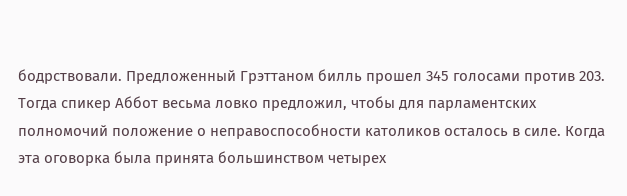бодрствовали. Предложенный Грэттаном билль прошел 345 голосами против 203. Тогда спикер Аббот весьма ловко предложил, чтобы для парламентских полномочий положение о неправоспособности католиков осталось в силе. Когда эта оговорка была принята большинством четырех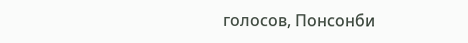голосов, Понсонби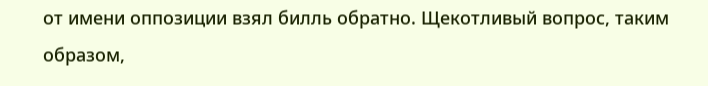от имени оппозиции взял билль обратно. Щекотливый вопрос, таким образом,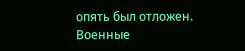опять был отложен. Военные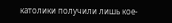католики получили лишь кое-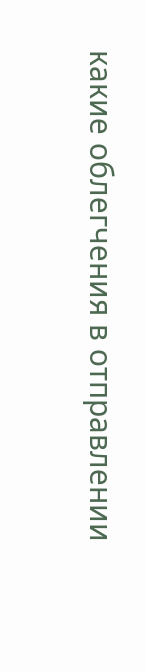какие облегчения в отправлении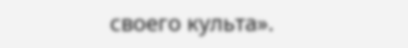своего культа».